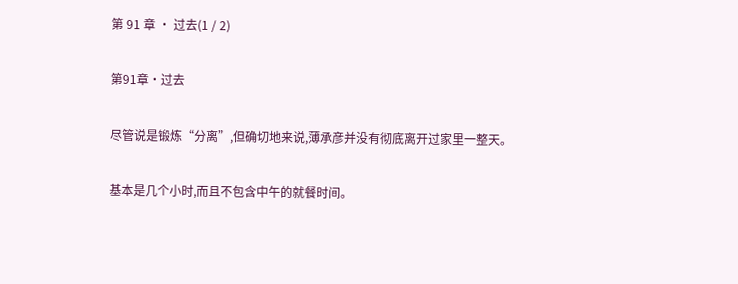第 91 章 · 过去(1 / 2)

第91章·过去

尽管说是锻炼“分离”,但确切地来说,薄承彦并没有彻底离开过家里一整天。

基本是几个小时,而且不包含中午的就餐时间。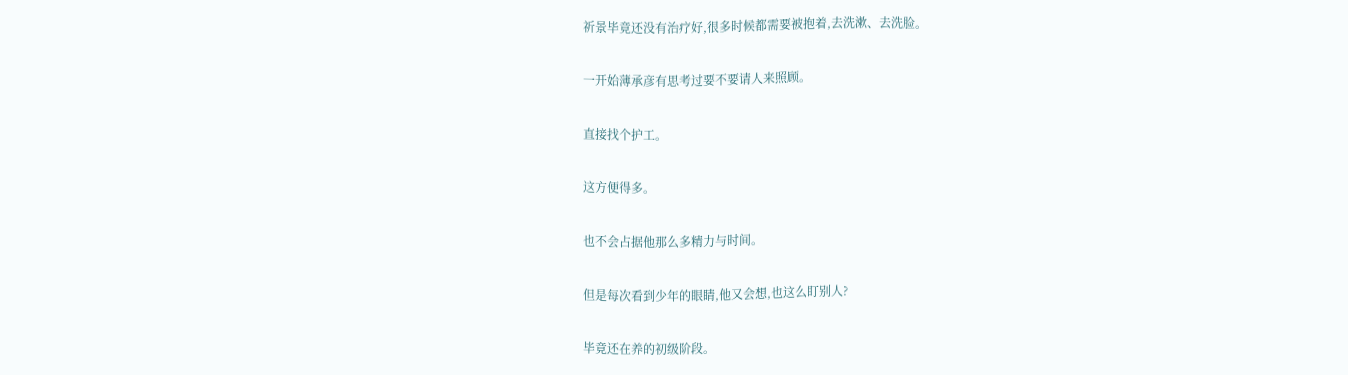祈景毕竟还没有治疗好,很多时候都需要被抱着,去洗漱、去洗脸。

一开始薄承彦有思考过要不要请人来照顾。

直接找个护工。

这方便得多。

也不会占据他那么多精力与时间。

但是每次看到少年的眼睛,他又会想,也这么盯别人?

毕竟还在养的初级阶段。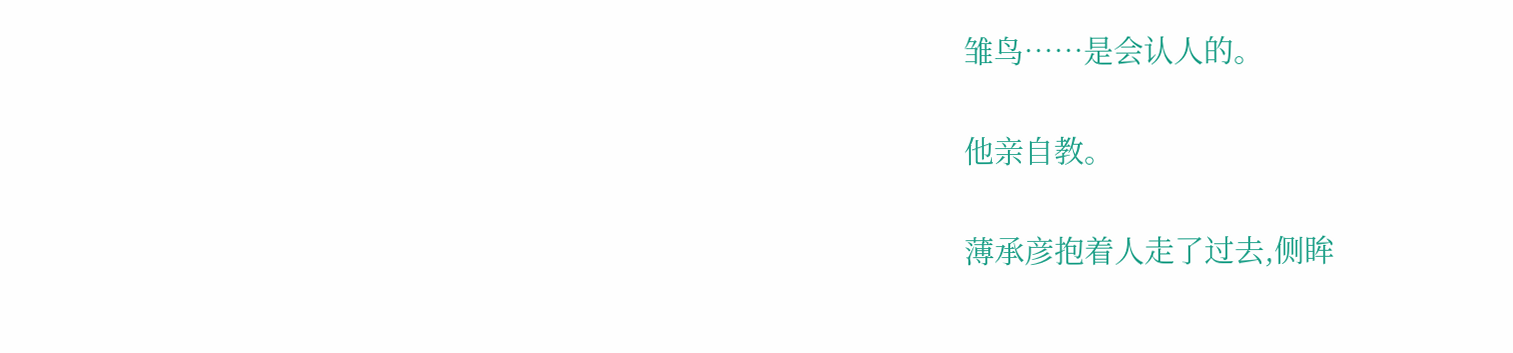雏鸟……是会认人的。

他亲自教。

薄承彦抱着人走了过去,侧眸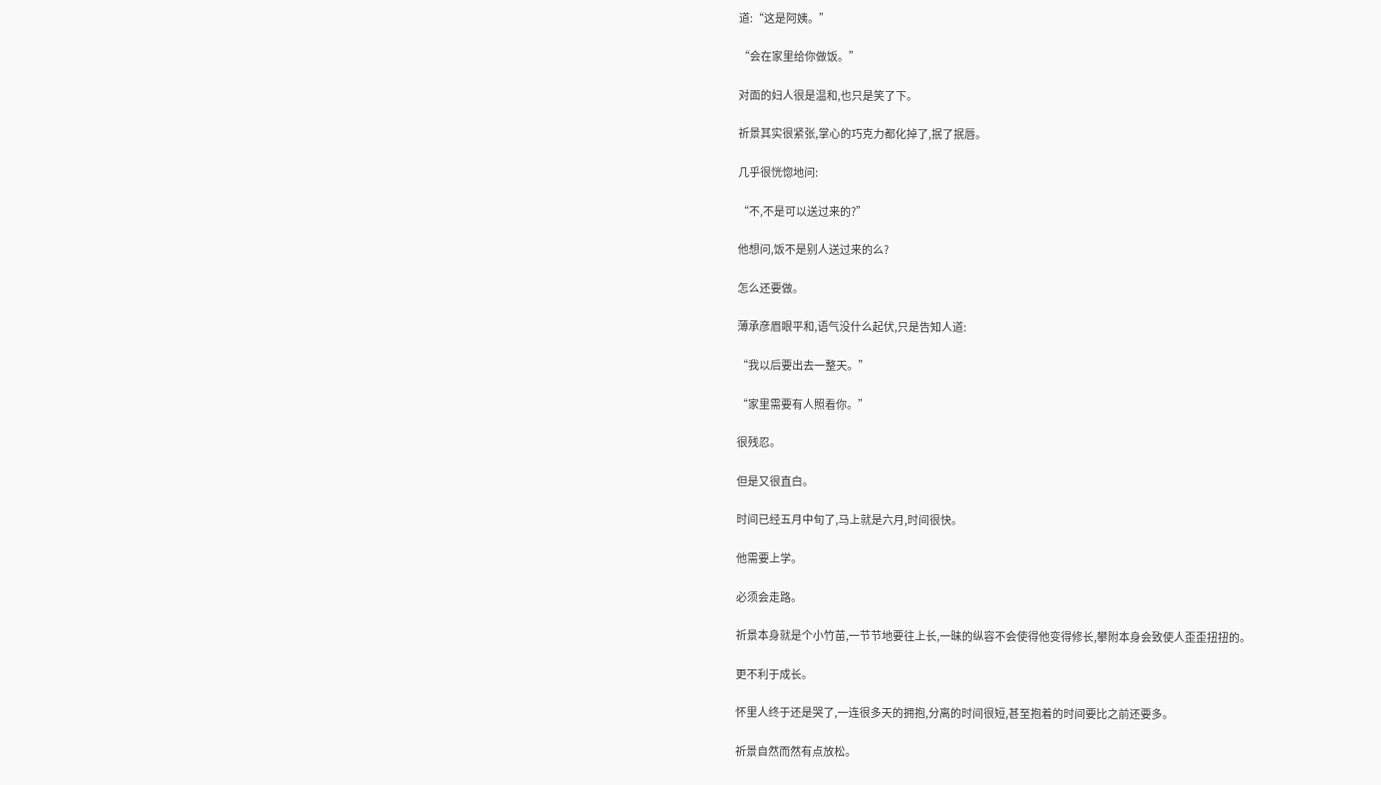道:“这是阿姨。”

“会在家里给你做饭。”

对面的妇人很是温和,也只是笑了下。

祈景其实很紧张,掌心的巧克力都化掉了,抿了抿唇。

几乎很恍惚地问:

“不,不是可以送过来的?”

他想问,饭不是别人送过来的么?

怎么还要做。

薄承彦眉眼平和,语气没什么起伏,只是告知人道:

“我以后要出去一整天。”

“家里需要有人照看你。”

很残忍。

但是又很直白。

时间已经五月中旬了,马上就是六月,时间很快。

他需要上学。

必须会走路。

祈景本身就是个小竹苗,一节节地要往上长,一昧的纵容不会使得他变得修长,攀附本身会致使人歪歪扭扭的。

更不利于成长。

怀里人终于还是哭了,一连很多天的拥抱,分离的时间很短,甚至抱着的时间要比之前还要多。

祈景自然而然有点放松。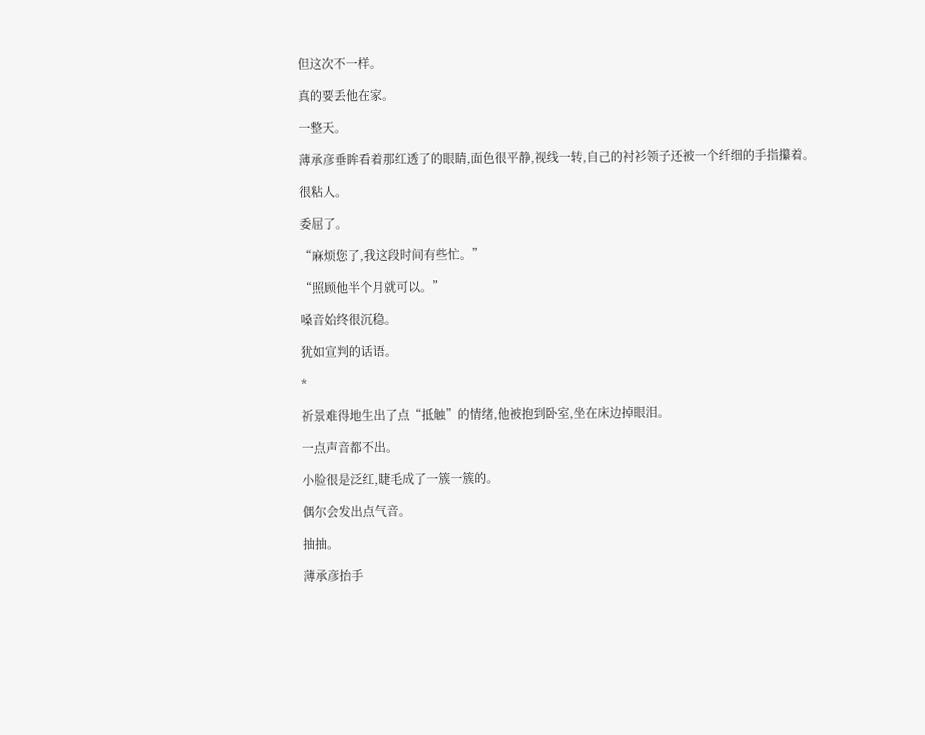但这次不一样。

真的要丢他在家。

一整天。

薄承彦垂眸看着那红透了的眼睛,面色很平静,视线一转,自己的衬衫领子还被一个纤细的手指攥着。

很粘人。

委屈了。

“麻烦您了,我这段时间有些忙。”

“照顾他半个月就可以。”

嗓音始终很沉稳。

犹如宣判的话语。

*

祈景难得地生出了点“抵触”的情绪,他被抱到卧室,坐在床边掉眼泪。

一点声音都不出。

小脸很是泛红,睫毛成了一簇一簇的。

偶尔会发出点气音。

抽抽。

薄承彦抬手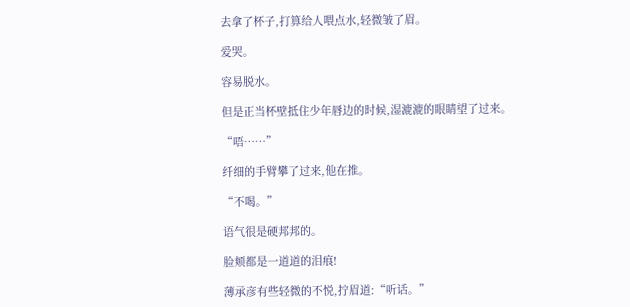去拿了杯子,打算给人喂点水,轻微皱了眉。

爱哭。

容易脱水。

但是正当杯壁抵住少年唇边的时候,湿漉漉的眼睛望了过来。

“唔……”

纤细的手臂攀了过来,他在推。

“不喝。”

语气很是硬邦邦的。

脸颊都是一道道的泪痕!

薄承彦有些轻微的不悦,拧眉道:“听话。”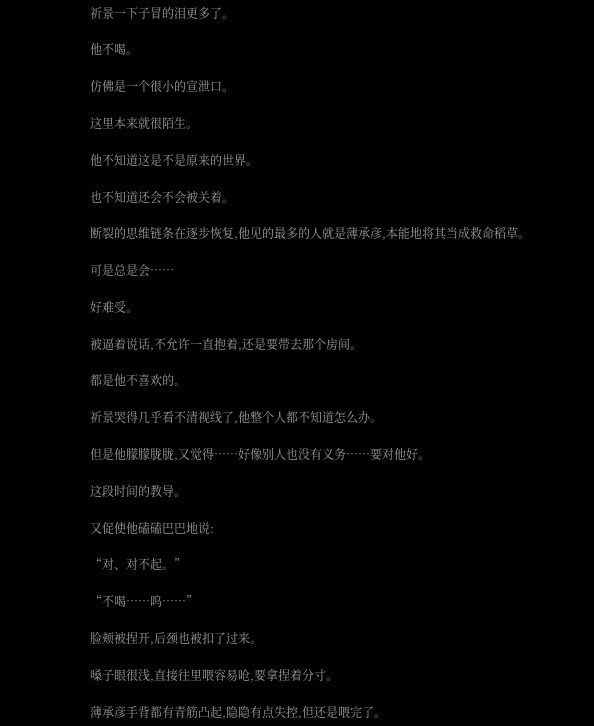祈景一下子冒的泪更多了。

他不喝。

仿佛是一个很小的宣泄口。

这里本来就很陌生。

他不知道这是不是原来的世界。

也不知道还会不会被关着。

断裂的思维链条在逐步恢复,他见的最多的人就是薄承彦,本能地将其当成救命稻草。

可是总是会……

好难受。

被逼着说话,不允许一直抱着,还是要带去那个房间。

都是他不喜欢的。

祈景哭得几乎看不清视线了,他整个人都不知道怎么办。

但是他朦朦胧胧,又觉得……好像别人也没有义务……要对他好。

这段时间的教导。

又促使他磕磕巴巴地说:

“对、对不起。”

“不喝……呜……”

脸颊被捏开,后颈也被扣了过来。

嗓子眼很浅,直接往里喂容易呛,要拿捏着分寸。

薄承彦手背都有青筋凸起,隐隐有点失控,但还是喂完了。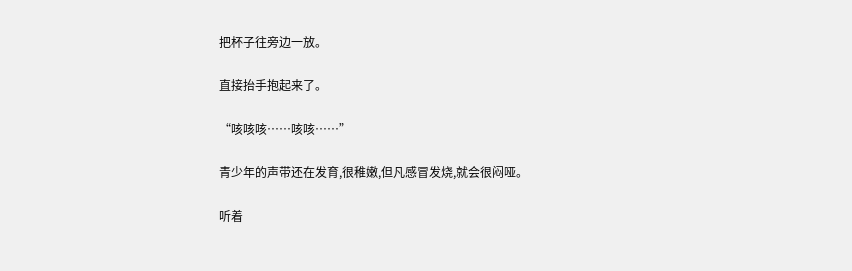把杯子往旁边一放。

直接抬手抱起来了。

“咳咳咳……咳咳……”

青少年的声带还在发育,很稚嫩,但凡感冒发烧,就会很闷哑。

听着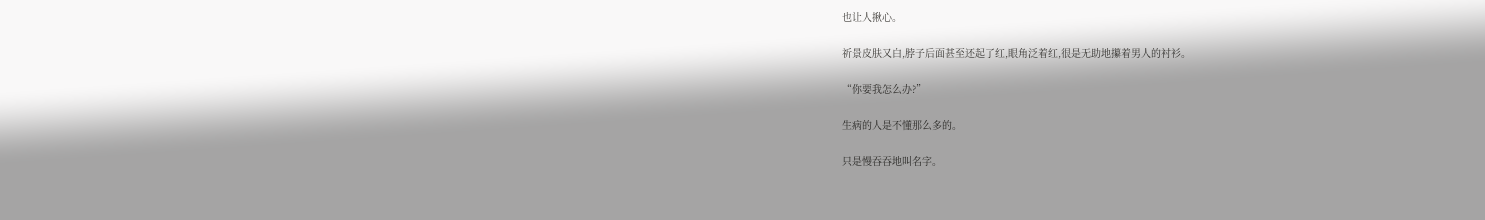也让人揪心。

祈景皮肤又白,脖子后面甚至还起了红,眼角泛着红,很是无助地攥着男人的衬衫。

“你要我怎么办?”

生病的人是不懂那么多的。

只是慢吞吞地叫名字。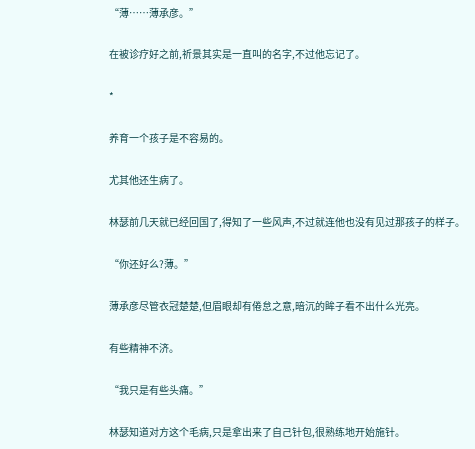“薄……薄承彦。”

在被诊疗好之前,祈景其实是一直叫的名字,不过他忘记了。

*

养育一个孩子是不容易的。

尤其他还生病了。

林瑟前几天就已经回国了,得知了一些风声,不过就连他也没有见过那孩子的样子。

“你还好么?薄。”

薄承彦尽管衣冠楚楚,但眉眼却有倦怠之意,暗沉的眸子看不出什么光亮。

有些精神不济。

“我只是有些头痛。”

林瑟知道对方这个毛病,只是拿出来了自己针包,很熟练地开始施针。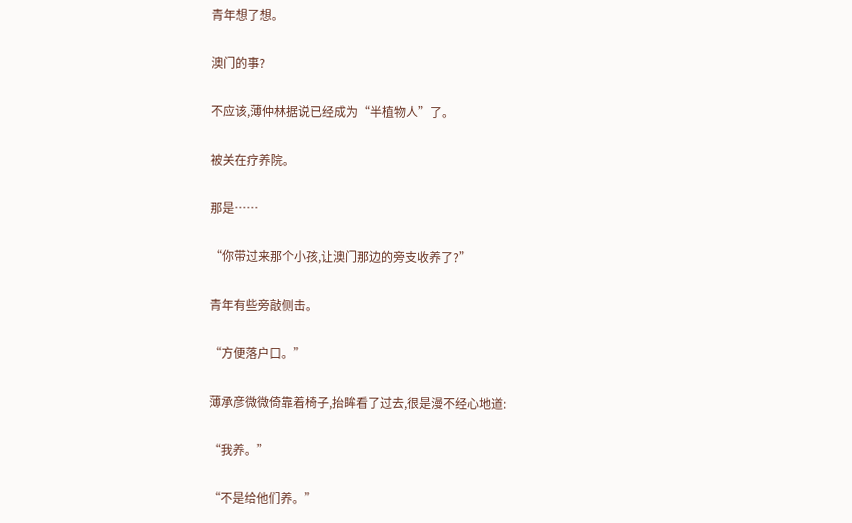青年想了想。

澳门的事?

不应该,薄仲林据说已经成为“半植物人”了。

被关在疗养院。

那是……

“你带过来那个小孩,让澳门那边的旁支收养了?”

青年有些旁敲侧击。

“方便落户口。”

薄承彦微微倚靠着椅子,抬眸看了过去,很是漫不经心地道:

“我养。”

“不是给他们养。”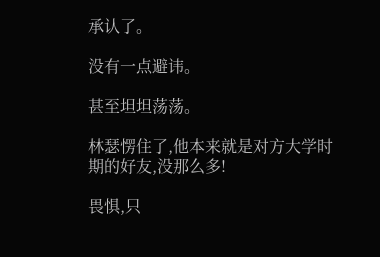承认了。

没有一点避讳。

甚至坦坦荡荡。

林瑟愣住了,他本来就是对方大学时期的好友,没那么多!

畏惧,只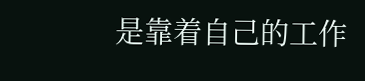是靠着自己的工作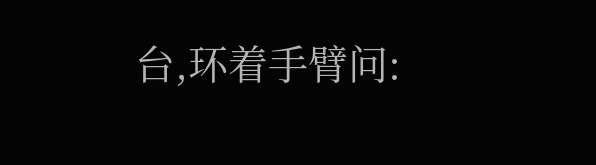台,环着手臂问: